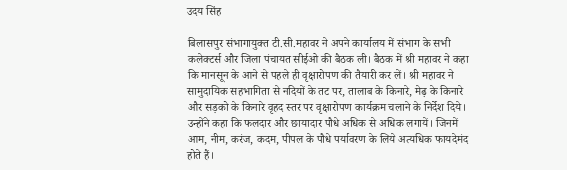उदय सिंह

बिलासपुर संभागायुक्त टी.सी.महावर ने अपने कार्यालय में संभाग के सभी कलेक्टर्स और जिला पंचायत सीईओ की बैठक ली। बैठक में श्री महावर ने कहा कि मानसून के आने से पहले ही वृक्षारोपण की तैयारी कर लें। श्री महावर ने सामुदायिक सहभागिता से नदियों के तट पर, तालाब के किनारे, मेढ़ के किनारे और सड़को के किनारे वृहद स्तर पर वृक्षारोपण कार्यक्रम चलाने के निर्देश दिये। उन्होंने कहा कि फलदार और छायादार पौधे अधिक से अधिक लगायें। जिनमें आम, नीम, करंज, कदम, पीपल के पौधे पर्यावरण के लिये अत्यधिक फायदेमंद होते हैं।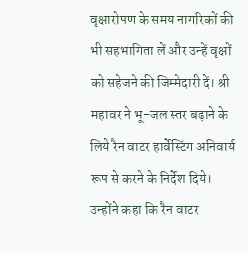वृक्षारोपण के समय नागरिकों की भी सहभागिता लें और उन्हें वृक्षों को सहेजने की जिम्मेदारी दें। श्री महावर ने भू-जल स्तर बढ़ाने के लिये रैन वाटर हार्वेस्टिंग अनिवार्य रूप से करने के निर्देश दिये। उन्होंने कहा कि रैन वाटर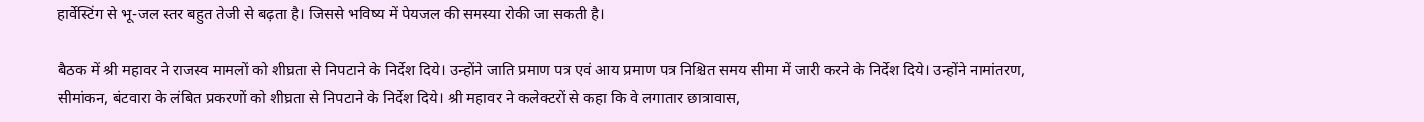हार्वेस्टिंग से भू-जल स्तर बहुत तेजी से बढ़ता है। जिससे भविष्य में पेयजल की समस्या रोकी जा सकती है।

बैठक में श्री महावर ने राजस्व मामलों को शीघ्रता से निपटाने के निर्देश दिये। उन्होंने जाति प्रमाण पत्र एवं आय प्रमाण पत्र निश्चित समय सीमा में जारी करने के निर्देश दिये। उन्होंने नामांतरण, सीमांकन, बंटवारा के लंबित प्रकरणों को शीघ्रता से निपटाने के निर्देश दिये। श्री महावर ने कलेक्टरों से कहा कि वे लगातार छात्रावास,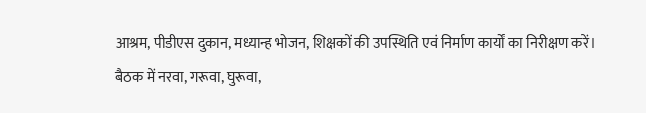आश्रम, पीडीएस दुकान, मध्यान्ह भोजन, शिक्षकों की उपस्थिति एवं निर्माण कार्यों का निरीक्षण करें।
बैठक में नरवा, गरूवा, घुरूवा,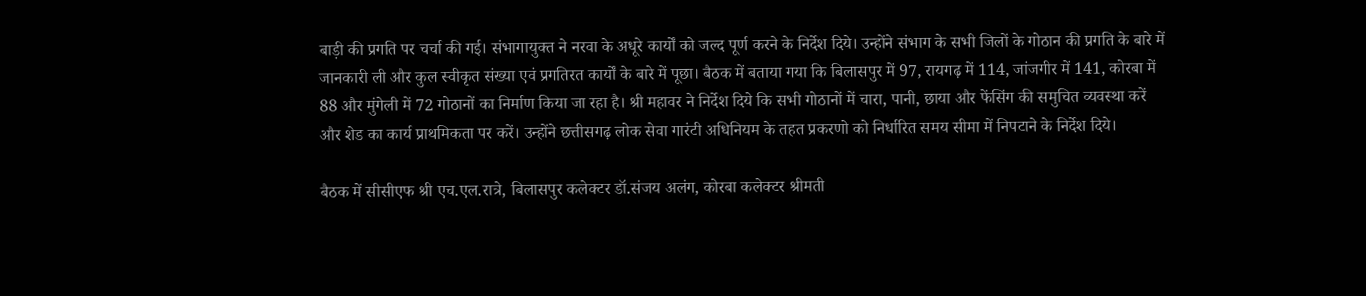बाड़ी की प्रगति पर चर्चा की गई। संभागायुक्त ने नरवा के अधूरे कार्यों को जल्द पूर्ण करने के निर्देश दिये। उन्होंने संभाग के सभी जिलों के गोठान की प्रगति के बारे में जानकारी ली और कुल स्वीकृत संख्या एवं प्रगतिरत कार्यों के बारे में पूछा। बैठक में बताया गया कि बिलासपुर में 97, रायगढ़ में 114, जांजगीर में 141, कोरबा में 88 और मुंगेली में 72 गोठानों का निर्माण किया जा रहा है। श्री महावर ने निर्देश दिये कि सभी गोठानों में चारा, पानी, छाया और फेंसिंग की समुचित व्यवस्था करें और शेड का कार्य प्राथमिकता पर करें। उन्होंने छत्तीसगढ़ लोक सेवा गारंटी अधिनियम के तहत प्रकरणो को निर्धारित समय सीमा में निपटाने के निर्देश दिये।

बैठक में सीसीएफ श्री एच.एल.रात्रे, बिलासपुर कलेक्टर डॉ.संजय अलंग, कोरबा कलेक्टर श्रीमती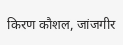किरण कौशल, जांजगीर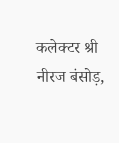कलेक्टर श्री नीरज बंसोड़,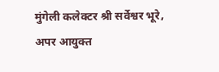मुंगेली कलेक्टर श्री सर्वेश्वर भूरे, अपर आयुक्त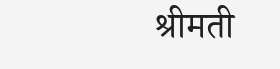श्रीमती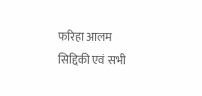फरिहा आलम सिद्दिकी एवं सभी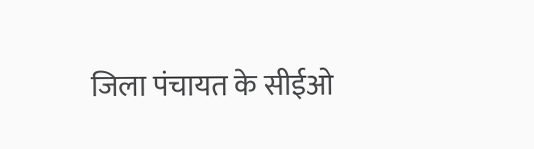जिला पंचायत के सीईओ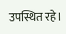उपस्थित रहे।